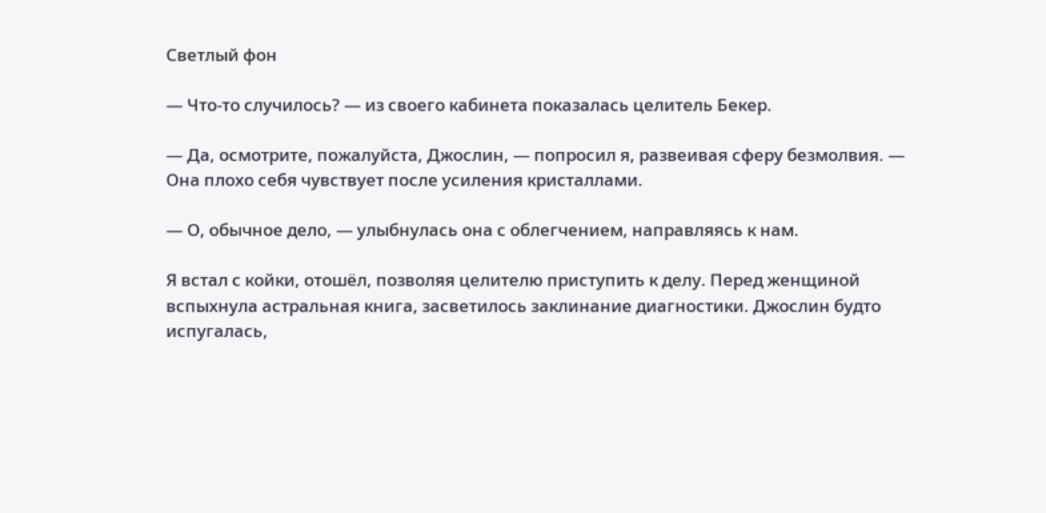Светлый фон

— Что-то случилось? — из своего кабинета показалась целитель Бекер.

— Да, осмотрите, пожалуйста, Джослин, — попросил я, развеивая сферу безмолвия. — Она плохо себя чувствует после усиления кристаллами.

— О, обычное дело, — улыбнулась она с облегчением, направляясь к нам.

Я встал с койки, отошёл, позволяя целителю приступить к делу. Перед женщиной вспыхнула астральная книга, засветилось заклинание диагностики. Джослин будто испугалась,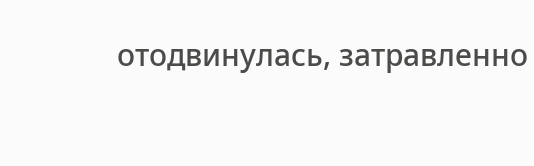отодвинулась, затравленно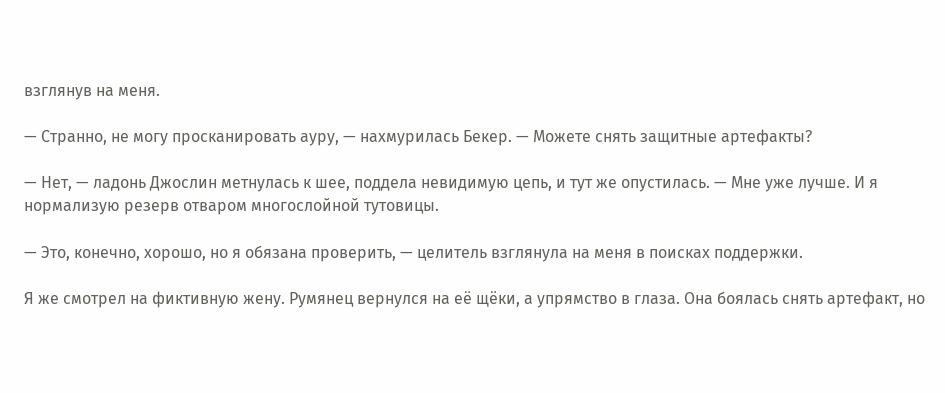взглянув на меня.

— Странно, не могу просканировать ауру, — нахмурилась Бекер. — Можете снять защитные артефакты?

— Нет, — ладонь Джослин метнулась к шее, поддела невидимую цепь, и тут же опустилась. — Мне уже лучше. И я нормализую резерв отваром многослойной тутовицы.

— Это, конечно, хорошо, но я обязана проверить, — целитель взглянула на меня в поисках поддержки.

Я же смотрел на фиктивную жену. Румянец вернулся на её щёки, а упрямство в глаза. Она боялась снять артефакт, но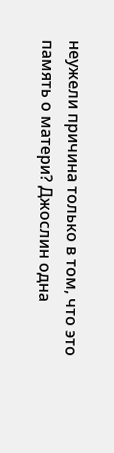неужели причина только в том, что это память о матери? Джослин одна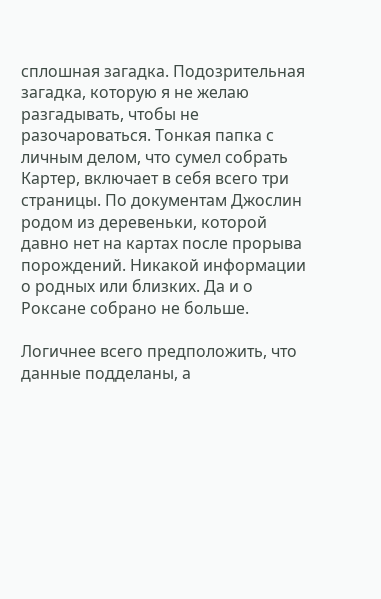сплошная загадка. Подозрительная загадка, которую я не желаю разгадывать, чтобы не разочароваться. Тонкая папка с личным делом, что сумел собрать Картер, включает в себя всего три страницы. По документам Джослин родом из деревеньки, которой давно нет на картах после прорыва порождений. Никакой информации о родных или близких. Да и о Роксане собрано не больше.

Логичнее всего предположить, что данные подделаны, а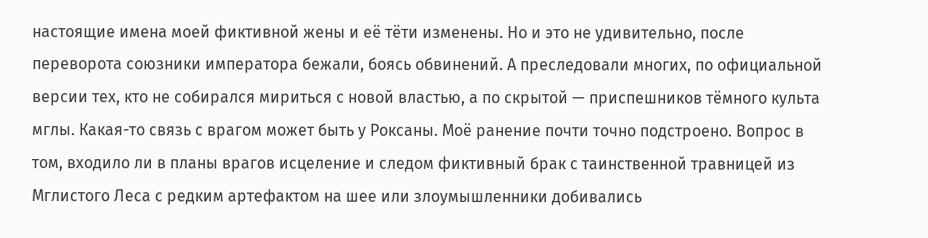настоящие имена моей фиктивной жены и её тёти изменены. Но и это не удивительно, после переворота союзники императора бежали, боясь обвинений. А преследовали многих, по официальной версии тех, кто не собирался мириться с новой властью, а по скрытой — приспешников тёмного культа мглы. Какая-то связь с врагом может быть у Роксаны. Моё ранение почти точно подстроено. Вопрос в том, входило ли в планы врагов исцеление и следом фиктивный брак с таинственной травницей из Мглистого Леса с редким артефактом на шее или злоумышленники добивались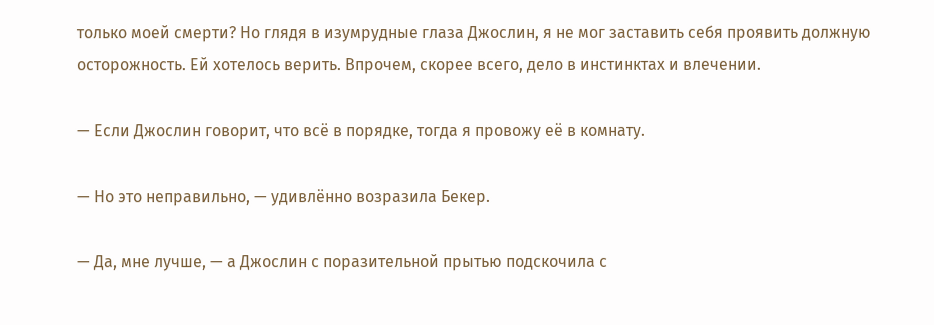только моей смерти? Но глядя в изумрудные глаза Джослин, я не мог заставить себя проявить должную осторожность. Ей хотелось верить. Впрочем, скорее всего, дело в инстинктах и влечении.

— Если Джослин говорит, что всё в порядке, тогда я провожу её в комнату.

— Но это неправильно, — удивлённо возразила Бекер.

— Да, мне лучше, — а Джослин с поразительной прытью подскочила с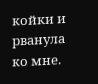койки и рванула ко мне.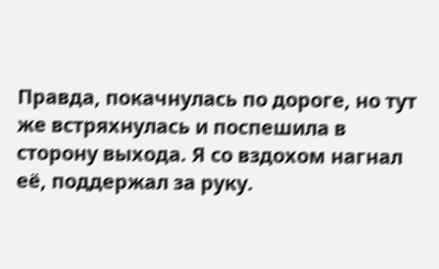Правда, покачнулась по дороге, но тут же встряхнулась и поспешила в сторону выхода. Я со вздохом нагнал её, поддержал за руку.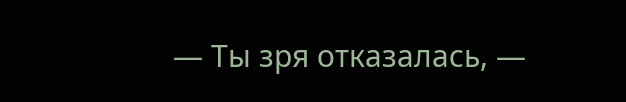— Ты зря отказалась, —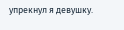упрекнул я девушку.